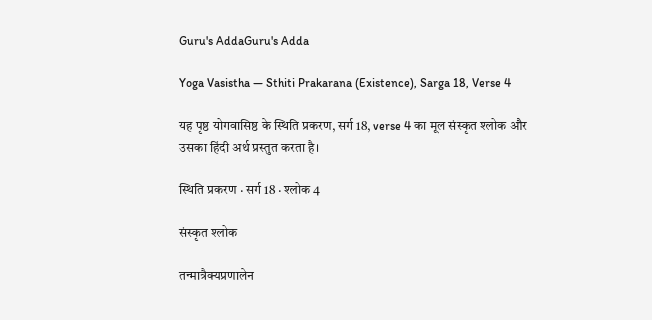Guru's AddaGuru's Adda

Yoga Vasistha — Sthiti Prakarana (Existence), Sarga 18, Verse 4

यह पृष्ठ योगवासिष्ठ के स्थिति प्रकरण, सर्ग 18, verse 4 का मूल संस्कृत श्लोक और उसका हिंदी अर्थ प्रस्तुत करता है।

स्थिति प्रकरण · सर्ग 18 · श्लोक 4

संस्कृत श्लोक

तन्मात्रैक्यप्रणालेन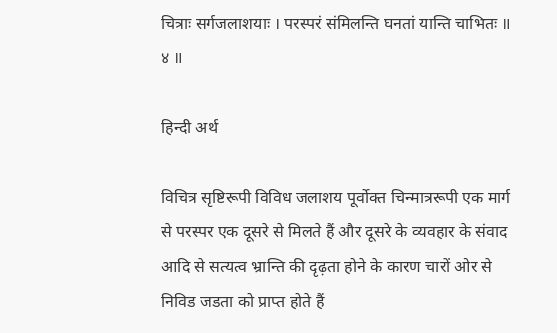चित्राः सर्गजलाशयाः । परस्परं संमिलन्ति घनतां यान्ति चाभितः ॥ ४ ॥

हिन्दी अर्थ

विचित्र सृष्टिरूपी विविध जलाशय पूर्वोक्त चिन्मात्ररूपी एक मार्ग से परस्पर एक दूसरे से मिलते हैं और दूसरे के व्यवहार के संवाद आदि से सत्यत्व भ्रान्ति की दृढ़ता होने के कारण चारों ओर से निविड जडता को प्राप्त होते हैं